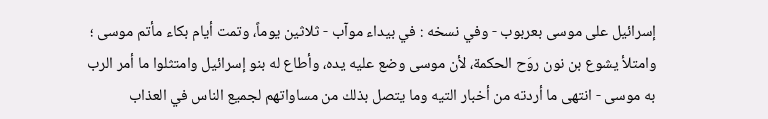إسرائيل على موسى بعربوب - وفي نسخه : في بيداء موآب - ثلاثين يوماً، وتمت أيام بكاء مأتم موسى ؛ وامتلأ يشوع بن نون روَح الحكمة، لأن موسى وضع عليه يده، وأطاع له بنو إسرائيل وامتثلوا ما أمر الرب به موسى - انتهى ما أردته من أخبار التيه وما يتصل بذلك من مساواتهم لجميع الناس في العذاب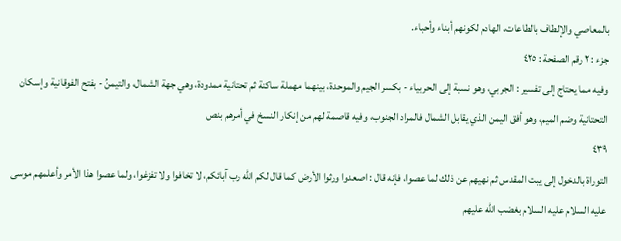بالمعاصي والإلطاف بالطاعات، الهادم لكونهم أبناء وأحباء.
جزء : ٢ رقم الصفحة : ٤٢٥
وفيه مما يحتاج إلى تفسير : الجربي، وهو نسبة إلى الحربياء - بكسر الجيم والموحدة، بينهما مهملة ساكنة ثم تحتانية ممدودة، وهي جهة الشمال، والتيمنُ - بفتح الفوقانية وإسكان التحتانية وضم الميم، وهو أفق اليمن الذي يقابل الشمال فالمراد الجنوب، وفيه قاصمة لهم من إنكار النسخ في أمرهم بنص
٤٣٩
التوراة بالدخول إلى يبت المقدس ثم نهيهم عن ذلك لما عصوا، فإنه قال : اصعدوا ورثوا الأرض كما قال لكم الله رب آبائكم، لا تخافوا ولا تفزغوا، ولما عصوا هذا الأمر وأعلمهم موسى عليه السلام عليه السلام بغضب الله عليهم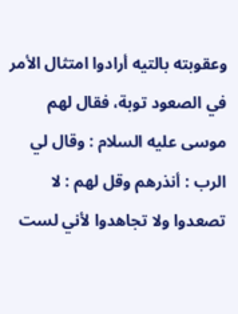وعقوبته بالتيه أرادوا امتثال الأمر في الصعود توبة، فقال لهم موسى عليه السلام : وقال لي الرب : أنذرهم وقل لهم : لا تصعدوا ولا تجاهدوا لأني لست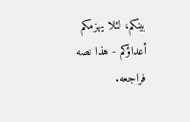بينكم، لئلا يهزمكم أعداؤكم - هذا نصه فراجعه.